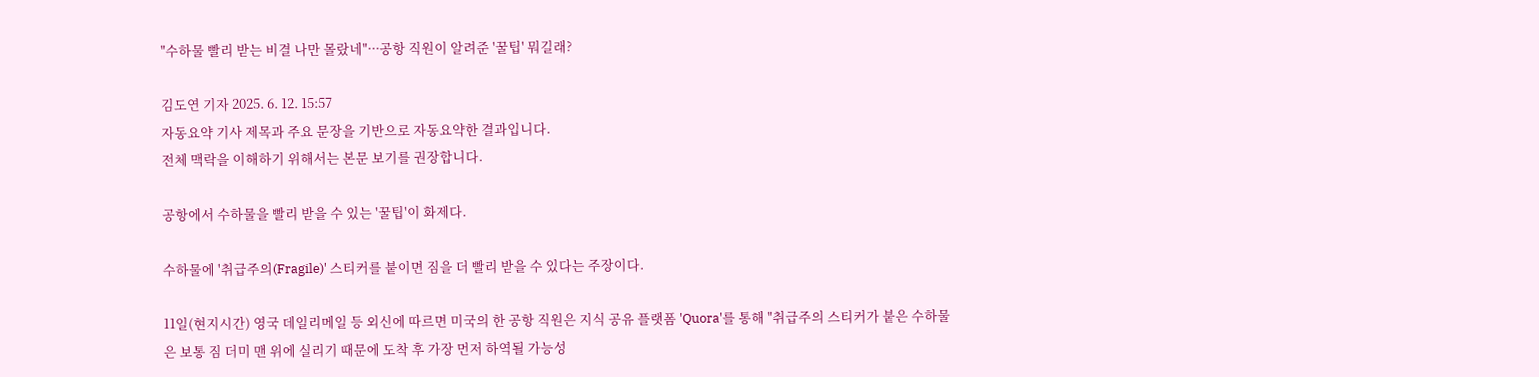"수하물 빨리 받는 비결 나만 몰랐네"···공항 직원이 알려준 '꿀팁' 뭐길래?

김도연 기자 2025. 6. 12. 15:57
자동요약 기사 제목과 주요 문장을 기반으로 자동요약한 결과입니다.
전체 맥락을 이해하기 위해서는 본문 보기를 권장합니다.

공항에서 수하물을 빨리 받을 수 있는 '꿀팁'이 화제다.

수하물에 '취급주의(Fragile)' 스티커를 붙이면 짐을 더 빨리 받을 수 있다는 주장이다.

11일(현지시간) 영국 데일리메일 등 외신에 따르면 미국의 한 공항 직원은 지식 공유 플랫폼 'Quora'를 통해 "취급주의 스티커가 붙은 수하물은 보통 짐 더미 맨 위에 실리기 때문에 도착 후 가장 먼저 하역될 가능성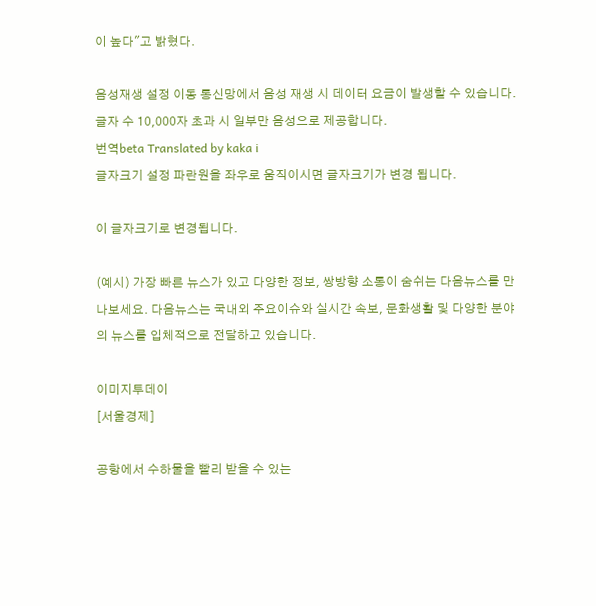이 높다"고 밝혔다.

음성재생 설정 이동 통신망에서 음성 재생 시 데이터 요금이 발생할 수 있습니다. 글자 수 10,000자 초과 시 일부만 음성으로 제공합니다.
번역beta Translated by kaka i
글자크기 설정 파란원을 좌우로 움직이시면 글자크기가 변경 됩니다.

이 글자크기로 변경됩니다.

(예시) 가장 빠른 뉴스가 있고 다양한 정보, 쌍방향 소통이 숨쉬는 다음뉴스를 만나보세요. 다음뉴스는 국내외 주요이슈와 실시간 속보, 문화생활 및 다양한 분야의 뉴스를 입체적으로 전달하고 있습니다.

이미지투데이
[서울경제]

공항에서 수하물을 빨리 받을 수 있는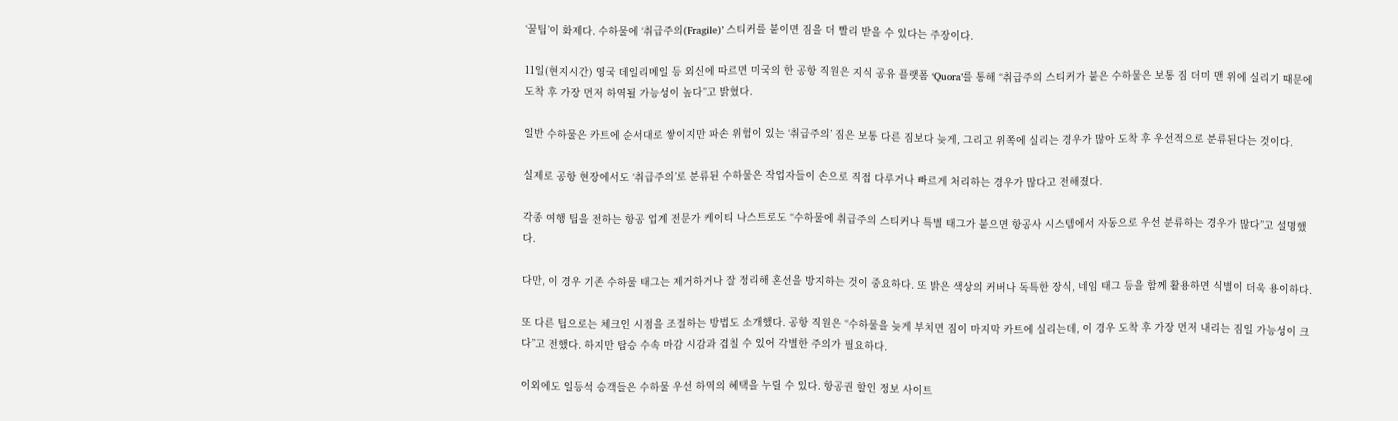‘꿀팁’이 화제다. 수하물에 ‘취급주의(Fragile)’ 스티커를 붙이면 짐을 더 빨리 받을 수 있다는 주장이다.

11일(현지시간) 영국 데일리메일 등 외신에 따르면 미국의 한 공항 직원은 지식 공유 플랫폼 ‘Quora’를 통해 “취급주의 스티커가 붙은 수하물은 보통 짐 더미 맨 위에 실리기 때문에 도착 후 가장 먼저 하역될 가능성이 높다”고 밝혔다.

일반 수하물은 카트에 순서대로 쌓이지만 파손 위험이 있는 ‘취급주의’ 짐은 보통 다른 짐보다 늦게, 그리고 위쪽에 실리는 경우가 많아 도착 후 우선적으로 분류된다는 것이다.

실제로 공항 현장에서도 ‘취급주의’로 분류된 수하물은 작업자들이 손으로 직접 다루거나 빠르게 처리하는 경우가 많다고 전해졌다.

각종 여행 팁을 전하는 항공 업계 전문가 케이티 나스트로도 “수하물에 취급주의 스티커나 특별 태그가 붙으면 항공사 시스템에서 자동으로 우선 분류하는 경우가 많다”고 설명했다.

다만, 이 경우 기존 수하물 태그는 제거하거나 잘 정리해 혼선을 방지하는 것이 중요하다. 또 밝은 색상의 커버나 독특한 장식, 네임 태그 등을 함께 활용하면 식별이 더욱 용이하다.

또 다른 팁으로는 체크인 시점을 조절하는 방법도 소개했다. 공항 직원은 “수하물을 늦게 부치면 짐이 마지막 카트에 실리는데, 이 경우 도착 후 가장 먼저 내리는 짐일 가능성이 크다”고 전했다. 하지만 탑승 수속 마감 시감과 겹칠 수 있어 각별한 주의가 필요하다.

이외에도 일등석 승객들은 수하물 우선 하역의 혜택을 누릴 수 있다. 항공권 할인 정보 사이트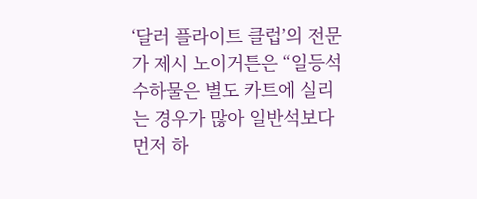‘달러 플라이트 클럽’의 전문가 제시 노이거튼은 “일등석 수하물은 별도 카트에 실리는 경우가 많아 일반석보다 먼저 하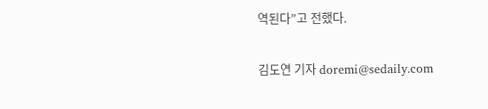역된다”고 전했다.

김도연 기자 doremi@sedaily.com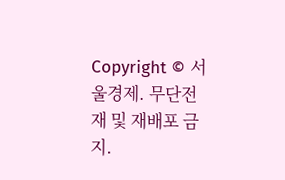Copyright © 서울경제. 무단전재 및 재배포 금지.